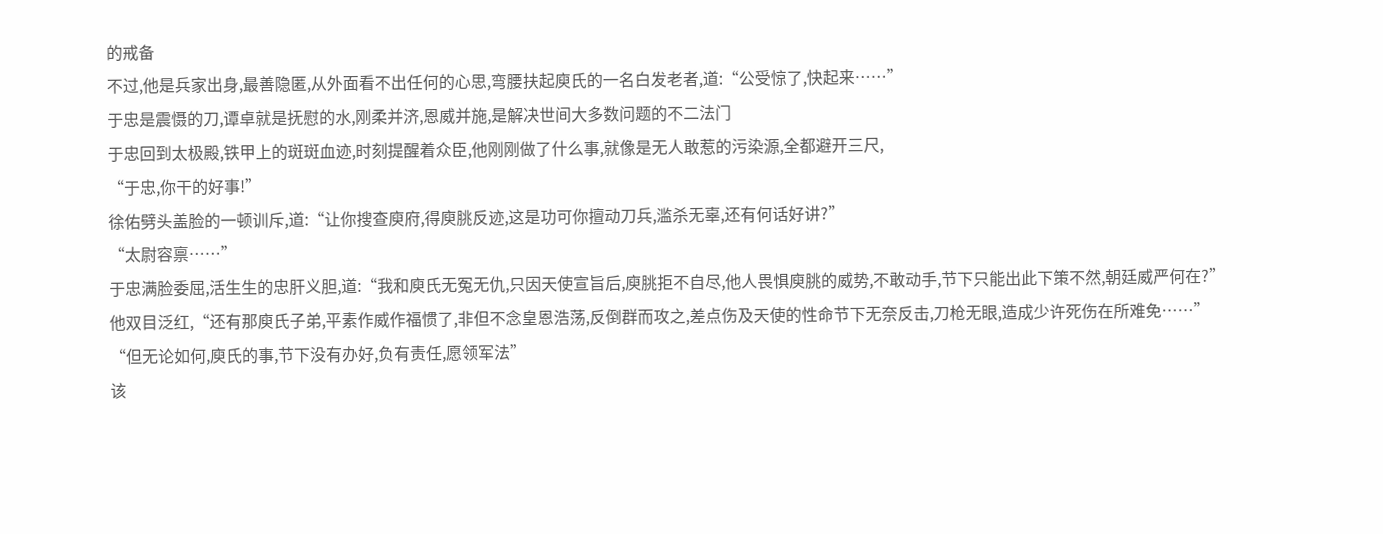的戒备
不过,他是兵家出身,最善隐匿,从外面看不出任何的心思,弯腰扶起庾氏的一名白发老者,道:“公受惊了,快起来……”
于忠是震慑的刀,谭卓就是抚慰的水,刚柔并济,恩威并施,是解决世间大多数问题的不二法门
于忠回到太极殿,铁甲上的斑斑血迹,时刻提醒着众臣,他刚刚做了什么事,就像是无人敢惹的污染源,全都避开三尺,
“于忠,你干的好事!”
徐佑劈头盖脸的一顿训斥,道:“让你搜查庾府,得庾朓反迹,这是功可你擅动刀兵,滥杀无辜,还有何话好讲?”
“太尉容禀……”
于忠满脸委屈,活生生的忠肝义胆,道:“我和庾氏无冤无仇,只因天使宣旨后,庾朓拒不自尽,他人畏惧庾朓的威势,不敢动手,节下只能出此下策不然,朝廷威严何在?”
他双目泛红,“还有那庾氏子弟,平素作威作福惯了,非但不念皇恩浩荡,反倒群而攻之,差点伤及天使的性命节下无奈反击,刀枪无眼,造成少许死伤在所难免……”
“但无论如何,庾氏的事,节下没有办好,负有责任,愿领军法”
该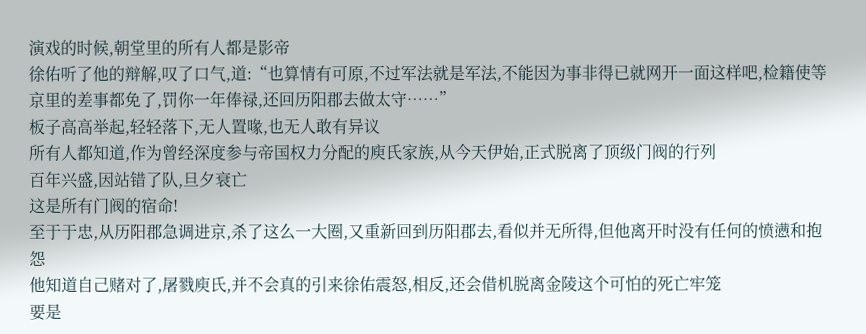演戏的时候,朝堂里的所有人都是影帝
徐佑听了他的辩解,叹了口气,道:“也算情有可原,不过军法就是军法,不能因为事非得已就网开一面这样吧,检籍使等京里的差事都免了,罚你一年俸禄,还回历阳郡去做太守……”
板子高高举起,轻轻落下,无人置喙,也无人敢有异议
所有人都知道,作为曾经深度参与帝国权力分配的庾氏家族,从今天伊始,正式脱离了顶级门阀的行列
百年兴盛,因站错了队,旦夕衰亡
这是所有门阀的宿命!
至于于忠,从历阳郡急调进京,杀了这么一大圈,又重新回到历阳郡去,看似并无所得,但他离开时没有任何的愤懑和抱怨
他知道自己赌对了,屠戮庾氏,并不会真的引来徐佑震怒,相反,还会借机脱离金陵这个可怕的死亡牢笼
要是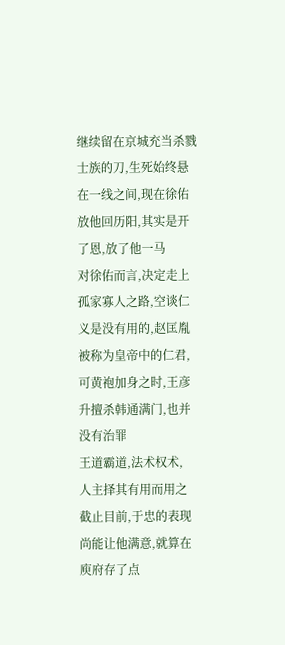继续留在京城充当杀戮士族的刀,生死始终悬在一线之间,现在徐佑放他回历阳,其实是开了恩,放了他一马
对徐佑而言,决定走上孤家寡人之路,空谈仁义是没有用的,赵匡胤被称为皇帝中的仁君,可黄袍加身之时,王彦升擅杀韩通满门,也并没有治罪
王道霸道,法术权术,
人主择其有用而用之
截止目前,于忠的表现尚能让他满意,就算在庾府存了点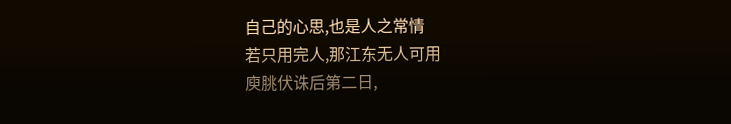自己的心思,也是人之常情
若只用完人,那江东无人可用
庾朓伏诛后第二日,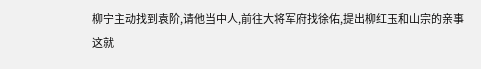柳宁主动找到袁阶,请他当中人,前往大将军府找徐佑,提出柳红玉和山宗的亲事
这就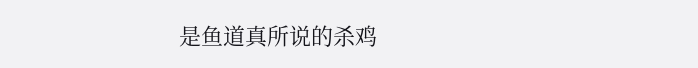是鱼道真所说的杀鸡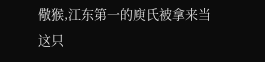儆猴,江东第一的庾氏被拿来当这只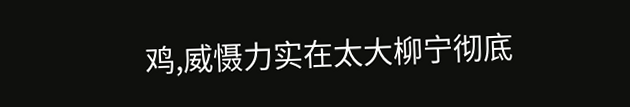鸡,威慑力实在太大柳宁彻底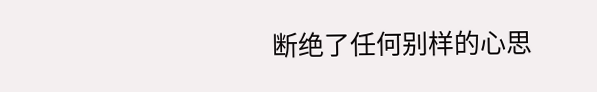断绝了任何别样的心思